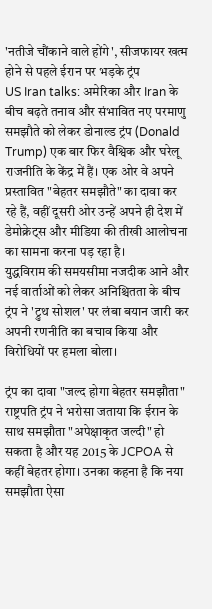'नतीजे चौंकाने वाले होंगे', सीजफायर खत्म होने से पहले ईरान पर भड़के ट्रंप
US Iran talks: अमेरिका और Iran के बीच बढ़ते तनाव और संभावित नए परमाणु समझौते को लेकर डोनाल्ड ट्रंप (Donald Trump) एक बार फिर वैश्विक और घरेलू राजनीति के केंद्र में हैं। एक ओर वे अपने प्रस्तावित "बेहतर समझौते" का दावा कर रहे हैं, वहीं दूसरी ओर उन्हें अपने ही देश में डेमोक्रेट्स और मीडिया की तीखी आलोचना का सामना करना पड़ रहा है।
युद्धविराम की समयसीमा नजदीक आने और नई वार्ताओं को लेकर अनिश्चितता के बीच ट्रंप ने 'ट्रुथ सोशल' पर लंबा बयान जारी कर अपनी रणनीति का बचाव किया और विरोधियों पर हमला बोला।

ट्रंप का दावा "जल्द होगा बेहतर समझौता"
राष्ट्रपति ट्रंप ने भरोसा जताया कि ईरान के साथ समझौता "अपेक्षाकृत जल्दी" हो सकता है और यह 2015 के JCPOA से कहीं बेहतर होगा। उनका कहना है कि नया समझौता ऐसा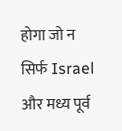होगा जो न सिर्फ Israel और मध्य पूर्व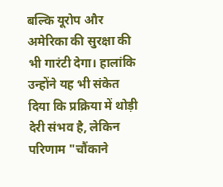बल्कि यूरोप और अमेरिका की सुरक्षा की भी गारंटी देगा। हालांकि उन्होंने यह भी संकेत दिया कि प्रक्रिया में थोड़ी देरी संभव है, लेकिन परिणाम "चौंकाने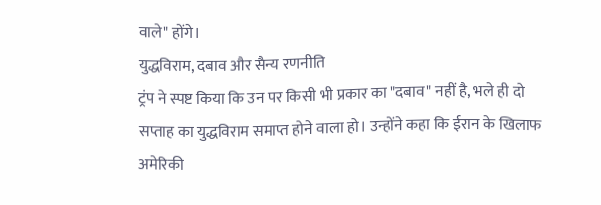वाले" होंगे।
युद्धविराम, दबाव और सैन्य रणनीति
ट्रंप ने स्पष्ट किया कि उन पर किसी भी प्रकार का "दबाव" नहीं है, भले ही दो सप्ताह का युद्धविराम समाप्त होने वाला हो। उन्होंने कहा कि ईरान के खिलाफ अमेरिकी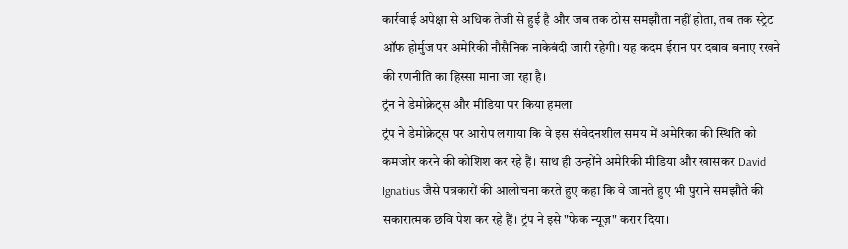कार्रवाई अपेक्षा से अधिक तेजी से हुई है और जब तक ठोस समझौता नहीं होता, तब तक स्ट्रेट ऑफ होर्मुज पर अमेरिकी नौसैनिक नाकेबंदी जारी रहेगी। यह कदम ईरान पर दबाव बनाए रखने की रणनीति का हिस्सा माना जा रहा है।
ट्रंन ने डेमोक्रेट्स और मीडिया पर किया हमला
ट्रंप ने डेमोक्रेट्स पर आरोप लगाया कि वे इस संवेदनशील समय में अमेरिका की स्थिति को कमजोर करने की कोशिश कर रहे हैं। साथ ही उन्होंने अमेरिकी मीडिया और खासकर David Ignatius जैसे पत्रकारों की आलोचना करते हुए कहा कि वे जानते हुए भी पुराने समझौते की सकारात्मक छवि पेश कर रहे हैं। ट्रंप ने इसे "फेक न्यूज़" करार दिया।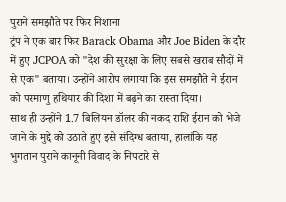पुराने समझौते पर फिर निशाना
ट्रंप ने एक बार फिर Barack Obama और Joe Biden के दौर में हुए JCPOA को "देश की सुरक्षा के लिए सबसे खराब सौदों में से एक" बताया। उन्होंने आरोप लगाया कि इस समझौते ने ईरान को परमाणु हथियार की दिशा में बढ़ने का रास्ता दिया।
साथ ही उन्होंने 1.7 बिलियन डॉलर की नकद राशि ईरान को भेजे जाने के मुद्दे को उठाते हुए इसे संदिग्ध बताया, हालांकि यह भुगतान पुराने कानूनी विवाद के निपटारे से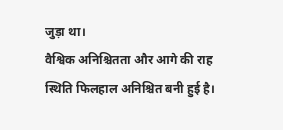जुड़ा था।
वैश्विक अनिश्चितता और आगे की राह
स्थिति फिलहाल अनिश्चित बनी हुई है।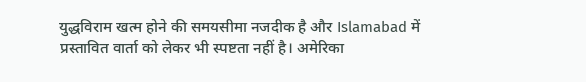युद्धविराम खत्म होने की समयसीमा नजदीक है और Islamabad में प्रस्तावित वार्ता को लेकर भी स्पष्टता नहीं है। अमेरिका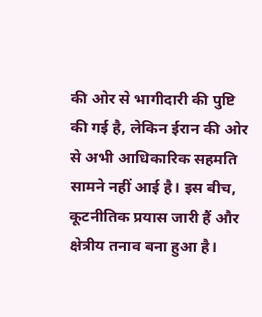की ओर से भागीदारी की पुष्टि की गई है, लेकिन ईरान की ओर से अभी आधिकारिक सहमति सामने नहीं आई है। इस बीच, कूटनीतिक प्रयास जारी हैं और क्षेत्रीय तनाव बना हुआ है।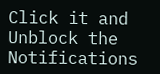Click it and Unblock the Notifications